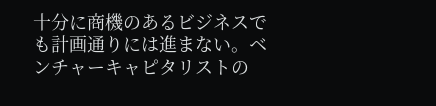十分に商機のあるビジネスでも計画通りには進まない。ベンチャーキャピタリストの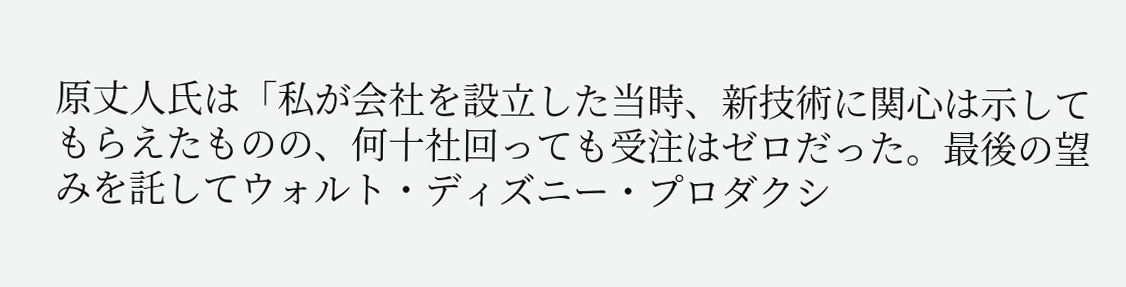原丈人氏は「私が会社を設立した当時、新技術に関心は示してもらえたものの、何十社回っても受注はゼロだった。最後の望みを託してウォルト・ディズニー・プロダクシ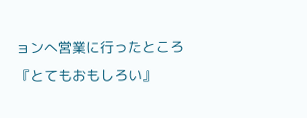ョンへ営業に行ったところ『とてもおもしろい』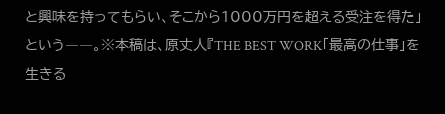と興味を持ってもらい、そこから1000万円を超える受注を得た」という――。※本稿は、原丈人『THE BEST WORK「最高の仕事」を生きる